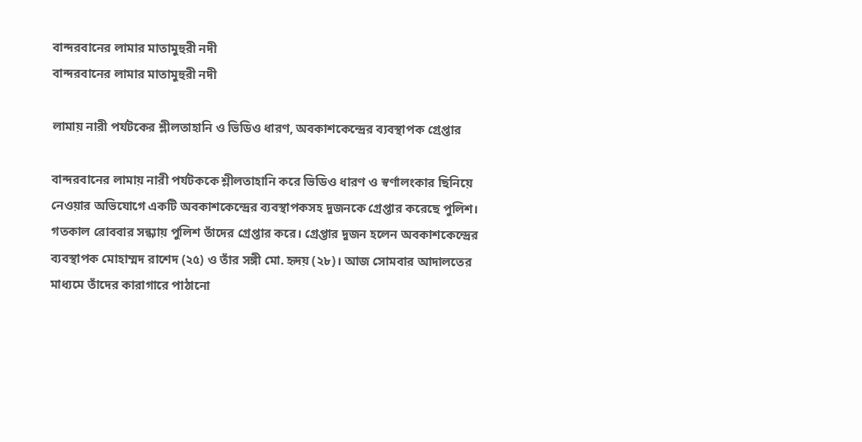বান্দরবানের লামার মাতামুহুরী নদী
বান্দরবানের লামার মাতামুহুরী নদী

লামায় নারী পর্যটকের শ্লীলতাহানি ও ভিডিও ধারণ, অবকাশকেন্দ্রের ব্যবস্থাপক গ্রেপ্তার

বান্দরবানের লামায় নারী পর্যটককে শ্লীলতাহানি করে ভিডিও ধারণ ও স্বর্ণালংকার ছিনিয়ে নেওয়ার অভিযোগে একটি অবকাশকেন্দ্রের ব্যবস্থাপকসহ দুজনকে গ্রেপ্তার করেছে পুলিশ। গতকাল রোববার সন্ধ্যায় পুলিশ তাঁদের গ্রেপ্তার করে। গ্রেপ্তার দুজন হলেন অবকাশকেন্দ্রের ব্যবস্থাপক মোহাম্মদ রাশেদ (২৫) ও তাঁর সঙ্গী মো. হৃদয় (২৮)। আজ সোমবার আদালতের মাধ্যমে তাঁদের কারাগারে পাঠানো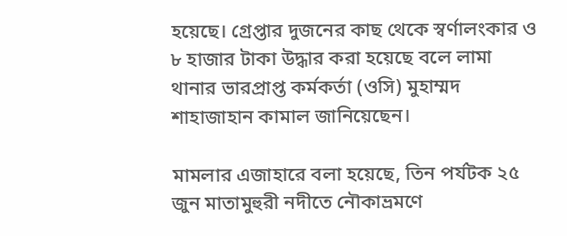হয়েছে। গ্রেপ্তার দুজনের কাছ থেকে স্বর্ণালংকার ও ৮ হাজার টাকা উদ্ধার করা হয়েছে বলে লামা থানার ভারপ্রাপ্ত কর্মকর্তা (ওসি) মুহাম্মদ শাহাজাহান কামাল জানিয়েছেন।

মামলার এজাহারে বলা হয়েছে, তিন পর্যটক ২৫ জুন মাতামুহুরী নদীতে নৌকাভ্রমণে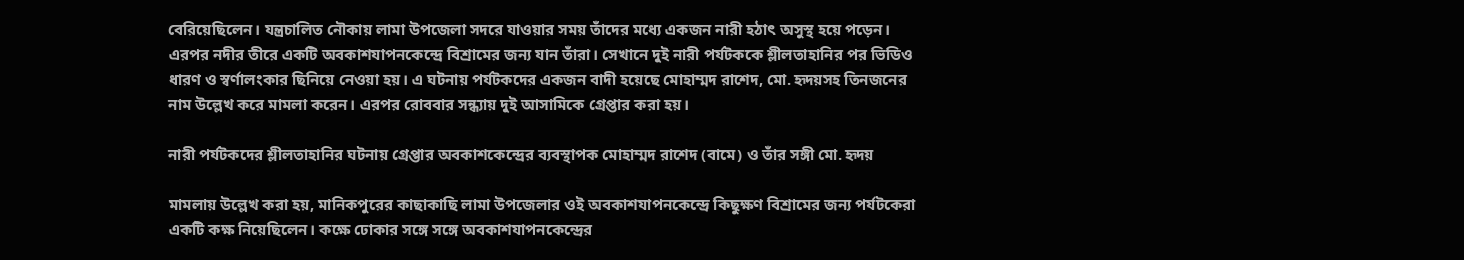বেরিয়েছিলেন। যন্ত্রচালিত নৌকায় লামা উপজেলা সদরে যাওয়ার সময় তাঁদের মধ্যে একজন নারী হঠাৎ অসুস্থ হয়ে পড়েন। এরপর নদীর তীরে একটি অবকাশযাপনকেন্দ্রে বিশ্রামের জন্য যান তাঁরা। সেখানে দুই নারী পর্যটককে শ্লীলতাহানির পর ভিডিও ধারণ ও স্বর্ণালংকার ছিনিয়ে নেওয়া হয়। এ ঘটনায় পর্যটকদের একজন বাদী হয়েছে মোহাম্মদ রাশেদ, মো. হৃদয়সহ তিনজনের নাম উল্লেখ করে মামলা করেন। এরপর রোববার সন্ধ্যায় দুই আসামিকে গ্রেপ্তার করা হয়।

নারী পর্যটকদের শ্লীলতাহানির ঘটনায় গ্রেপ্তার অবকাশকেন্দ্রের ব্যবস্থাপক মোহাম্মদ রাশেদ (বামে) ও তাঁর সঙ্গী মো. হৃদয়

মামলায় উল্লেখ করা হয়, মানিকপুরের কাছাকাছি লামা উপজেলার ওই অবকাশযাপনকেন্দ্রে কিছুক্ষণ বিশ্রামের জন্য পর্যটকেরা একটি কক্ষ নিয়েছিলেন। কক্ষে ঢোকার সঙ্গে সঙ্গে অবকাশযাপনকেন্দ্রের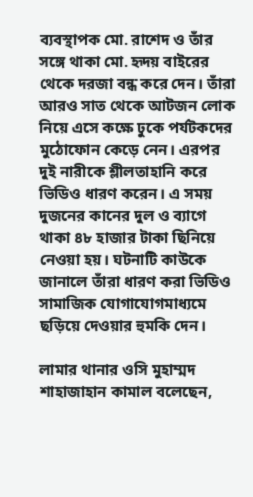ব্যবস্থাপক মো. রাশেদ ও তাঁর সঙ্গে থাকা মো. হৃদয় বাইরের থেকে দরজা বন্ধ করে দেন। তাঁরা আরও সাত থেকে আটজন লোক নিয়ে এসে কক্ষে ঢুকে পর্যটকদের মুঠোফোন কেড়ে নেন। এরপর দুই নারীকে শ্লীলতাহানি করে ভিডিও ধারণ করেন। এ সময় দুজনের কানের দুল ও ব্যাগে থাকা ৪৮ হাজার টাকা ছিনিয়ে নেওয়া হয়। ঘটনাটি কাউকে জানালে তাঁরা ধারণ করা ভিডিও সামাজিক যোগাযোগমাধ্যমে ছড়িয়ে দেওয়ার হুমকি দেন।

লামার থানার ওসি মুহাম্মদ শাহাজাহান কামাল বলেছেন,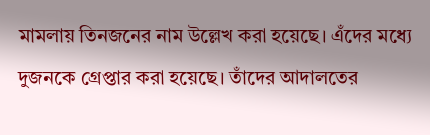মামলায় তিনজনের নাম উল্লেখ করা হয়েছে। এঁদের মধ্যে দুজনকে গ্রেপ্তার করা হয়েছে। তাঁদের আদালতের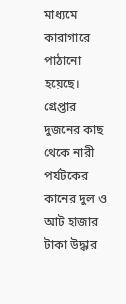মাধ্যমে কারাগারে পাঠানো হয়েছে। গ্রেপ্তার দুজনের কাছ থেকে নারী পর্যটকের কানের দুল ও আট হাজার টাকা উদ্ধার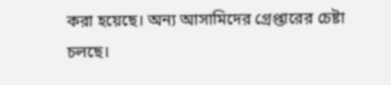করা হয়েছে। অন্য আসামিদের গ্রেপ্তারের চেষ্টা চলছে।